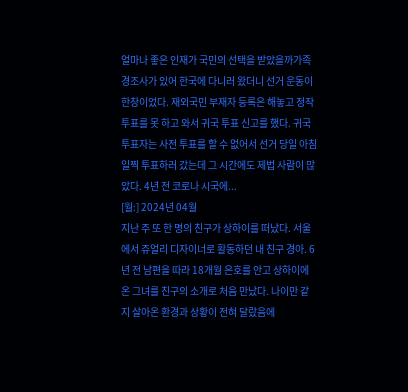얼마나 좋은 인재가 국민의 선택을 받았을까가족 경조사가 있어 한국에 다니러 왔더니 선거 운동이 한창이었다. 재외국민 부재자 등록은 해놓고 정작 투표를 못 하고 와서 귀국 투표 신고를 했다. 귀국 투표자는 사전 투표를 할 수 없어서 선거 당일 아침 일찍 투표하러 갔는데 그 시간에도 제법 사람이 많았다. 4년 전 코로나 시국에...
[월:] 2024년 04월
지난 주 또 한 명의 친구가 상하이를 떠났다. 서울에서 쥬얼리 디자이너로 활동하던 내 친구 경아. 6년 전 남편을 따라 18개월 은호를 안고 상하이에 온 그녀를 친구의 소개로 처음 만났다. 나이만 같지 살아온 환경과 상황이 전혀 달랐음에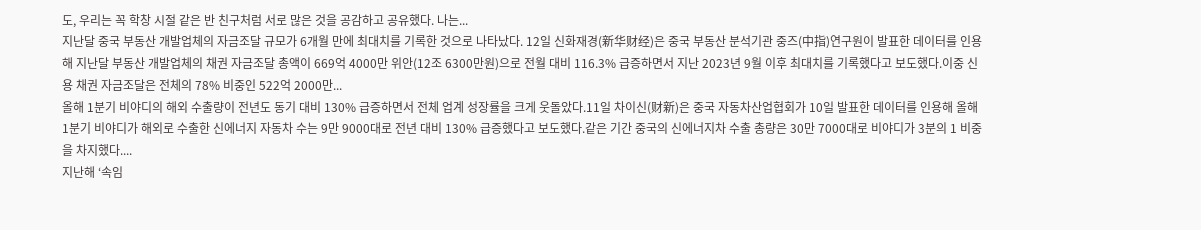도, 우리는 꼭 학창 시절 같은 반 친구처럼 서로 많은 것을 공감하고 공유했다. 나는...
지난달 중국 부동산 개발업체의 자금조달 규모가 6개월 만에 최대치를 기록한 것으로 나타났다. 12일 신화재경(新华财经)은 중국 부동산 분석기관 중즈(中指)연구원이 발표한 데이터를 인용해 지난달 부동산 개발업체의 채권 자금조달 총액이 669억 4000만 위안(12조 6300만원)으로 전월 대비 116.3% 급증하면서 지난 2023년 9월 이후 최대치를 기록했다고 보도했다.이중 신용 채권 자금조달은 전체의 78% 비중인 522억 2000만...
올해 1분기 비야디의 해외 수출량이 전년도 동기 대비 130% 급증하면서 전체 업계 성장률을 크게 웃돌았다.11일 차이신(财新)은 중국 자동차산업협회가 10일 발표한 데이터를 인용해 올해 1분기 비야디가 해외로 수출한 신에너지 자동차 수는 9만 9000대로 전년 대비 130% 급증했다고 보도했다.같은 기간 중국의 신에너지차 수출 총량은 30만 7000대로 비야디가 3분의 1 비중을 차지했다....
지난해 ‘속임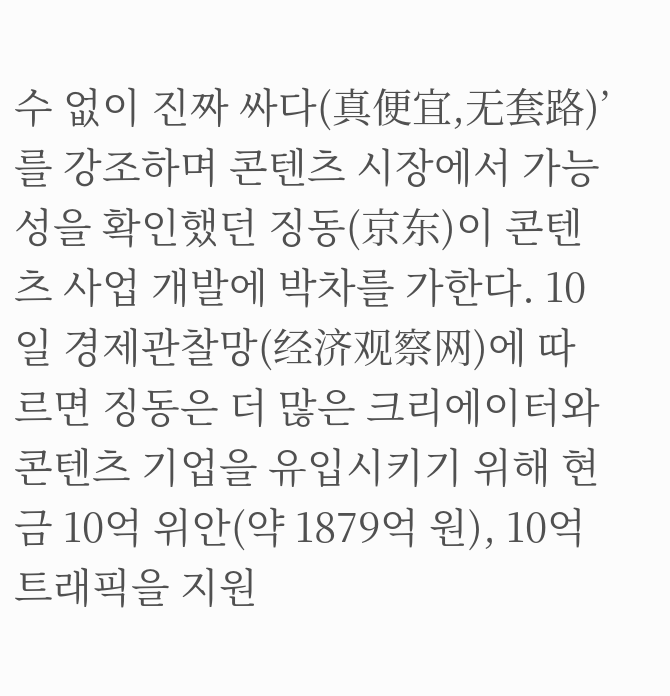수 없이 진짜 싸다(真便宜,无套路)’를 강조하며 콘텐츠 시장에서 가능성을 확인했던 징동(京东)이 콘텐츠 사업 개발에 박차를 가한다. 10일 경제관찰망(经济观察网)에 따르면 징동은 더 많은 크리에이터와 콘텐츠 기업을 유입시키기 위해 현금 10억 위안(약 1879억 원), 10억 트래픽을 지원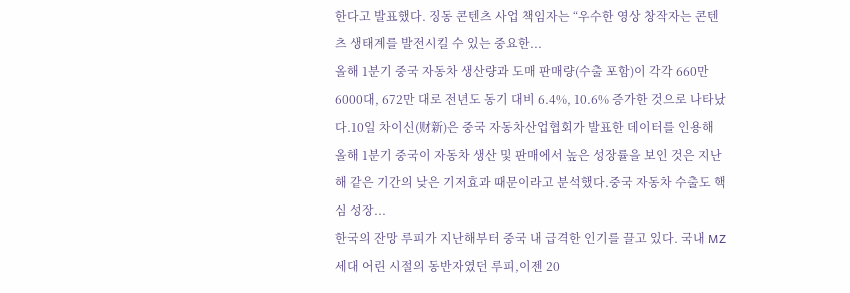한다고 발표했다. 징동 콘텐츠 사업 책임자는 “우수한 영상 창작자는 콘텐츠 생태계를 발전시킬 수 있는 중요한...
올해 1분기 중국 자동차 생산량과 도매 판매량(수출 포함)이 각각 660만 6000대, 672만 대로 전년도 동기 대비 6.4%, 10.6% 증가한 것으로 나타났다.10일 차이신(财新)은 중국 자동차산업협회가 발표한 데이터를 인용해 올해 1분기 중국이 자동차 생산 및 판매에서 높은 성장률을 보인 것은 지난해 같은 기간의 낮은 기저효과 때문이라고 분석했다.중국 자동차 수출도 핵심 성장...
한국의 잔망 루피가 지난해부터 중국 내 급격한 인기를 끌고 있다. 국내 MZ세대 어린 시절의 동반자였던 루피,이젠 20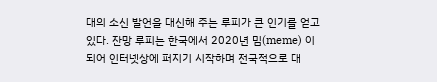대의 소신 발언을 대신해 주는 루피가 큰 인기를 얻고 있다. 잔망 루피는 한국에서 2020년 밈(meme) 이 되어 인터넷상에 퍼지기 시작하며 전국적으로 대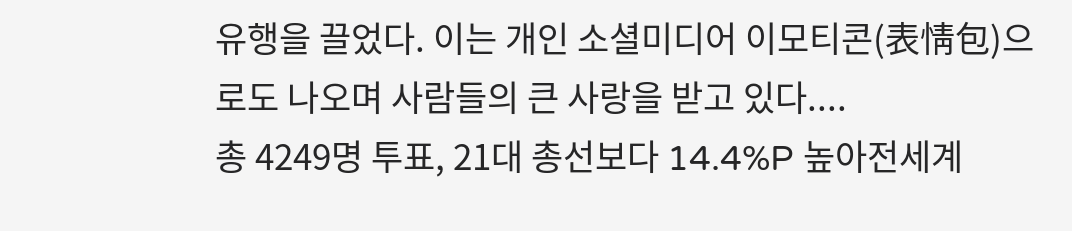유행을 끌었다. 이는 개인 소셜미디어 이모티콘(表情包)으로도 나오며 사람들의 큰 사랑을 받고 있다....
총 4249명 투표, 21대 총선보다 14.4%P 높아전세계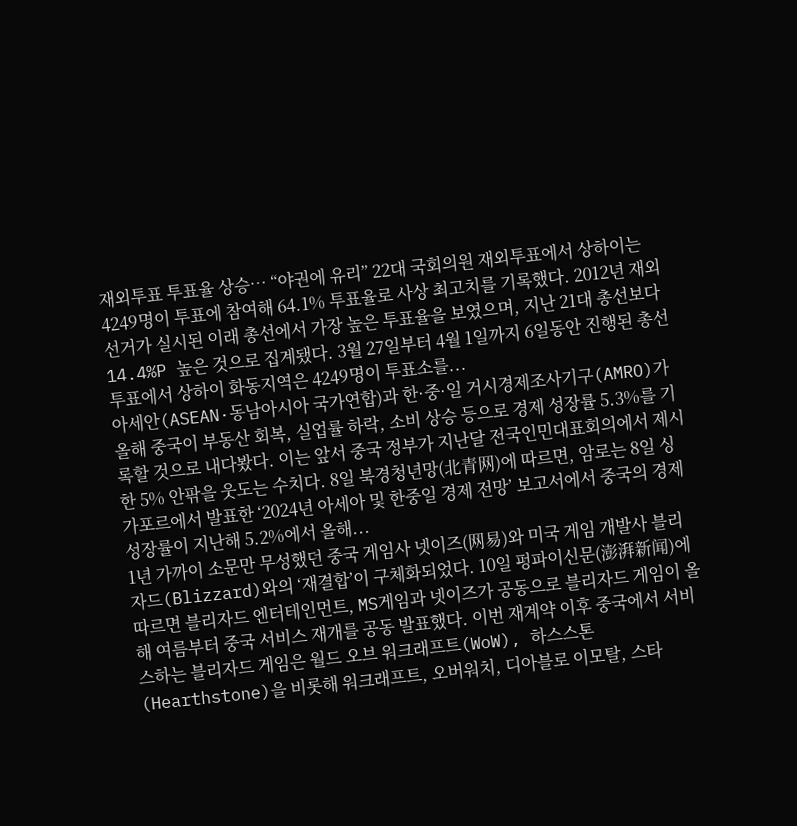재외투표 투표율 상승… “야권에 유리” 22대 국회의원 재외투표에서 상하이는 4249명이 투표에 참여해 64.1% 투표율로 사상 최고치를 기록했다. 2012년 재외선거가 실시된 이래 총선에서 가장 높은 투표율을 보였으며, 지난 21대 총선보다 14.4%P 높은 것으로 집계됐다. 3월 27일부터 4월 1일까지 6일동안 진행된 총선 투표에서 상하이 화동지역은 4249명이 투표소를...
아세안(ASEAN·동남아시아 국가연합)과 한·중·일 거시경제조사기구(AMRO)가 올해 중국이 부동산 회복, 실업률 하락, 소비 상승 등으로 경제 성장률 5.3%를 기록할 것으로 내다봤다. 이는 앞서 중국 정부가 지난달 전국인민대표회의에서 제시한 5% 안팎을 웃도는 수치다. 8일 북경청년망(北青网)에 따르면, 암로는 8일 싱가포르에서 발표한 ‘2024년 아세아 및 한중일 경제 전망’ 보고서에서 중국의 경제 성장률이 지난해 5.2%에서 올해...
1년 가까이 소문만 무성했던 중국 게임사 넷이즈(网易)와 미국 게임 개발사 블리자드(Blizzard)와의 ‘재결합’이 구체화되었다. 10일 펑파이신문(澎湃新闻)에 따르면 블리자드 엔터테인먼트, MS게임과 넷이즈가 공동으로 블리자드 게임이 올해 여름부터 중국 서비스 재개를 공동 발표했다. 이번 재계약 이후 중국에서 서비스하는 블리자드 게임은 월드 오브 워크래프트(WoW), 하스스톤(Hearthstone)을 비롯해 워크래프트, 오버워치, 디아블로 이모탈, 스타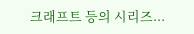크래프트 등의 시리즈...